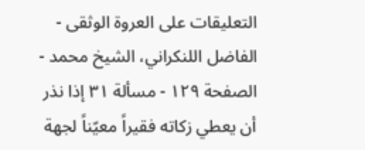التعليقات على العروة الوثقى - الفاضل اللنكراني، الشيخ محمد - الصفحة ١٢٩ - مسألة ٣١ إذا نذر أن يعطي زكاته فقيراً معيّناً لجهة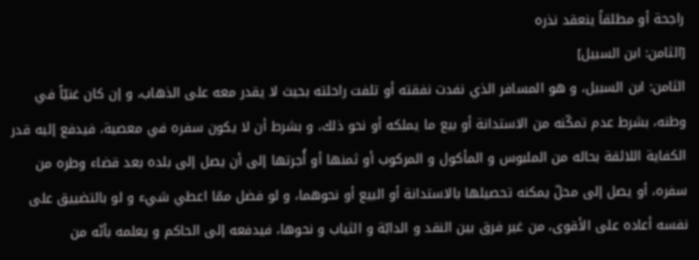راجحة أو مطلقاً ينعقد نذره
[الثامن: ابن السبيل]
الثامن: ابن السبيل، و هو المسافر الذي نفدت نفقته أو تلفت راحلته بحيث لا يقدر معه على الذهاب، و إن كان غنيّاً في وطنه، بشرط عدم تمكّنه من الاستدانة أو بيع ما يملكه أو نحو ذلك، و بشرط أن لا يكون سفره في معصية، فيدفع إليه قدر الكفاية اللائقة بحاله من الملبوس و المأكول و المركوب أو ثمنها أو أُجرتها إلى أن يصل إلى بلده بعد قضاء وطره من سفره، أو يصل إلى محلّ يمكنه تحصيلها بالاستدانة أو البيع أو نحوهما، و لو فضل ممّا اعطي شيء و لو بالتضييق على نفسه أعاده على الأقوى، من غير فرق بين النقد و الدابّة و الثياب و نحوها، فيدفعه إلى الحاكم و يعلمه بأنّه من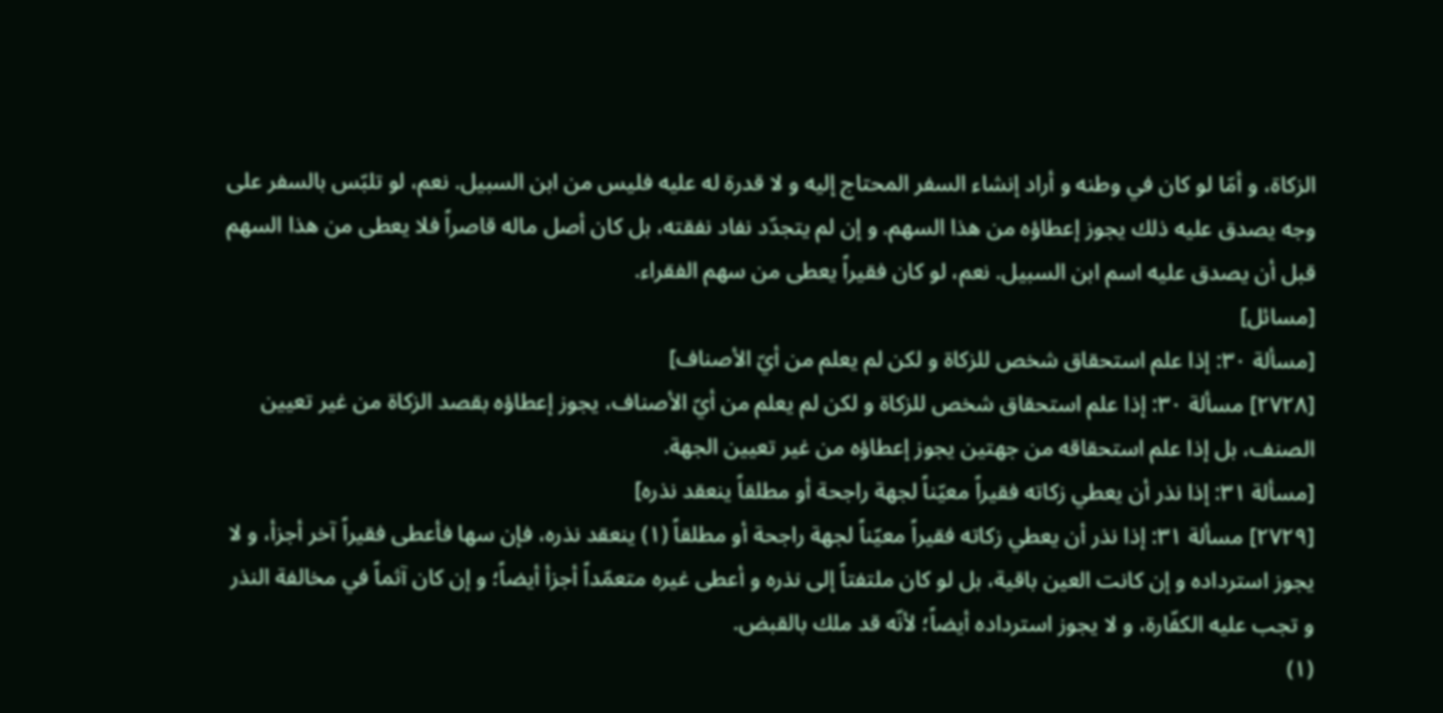الزكاة، و أمّا لو كان في وطنه و أراد إنشاء السفر المحتاج إليه و لا قدرة له عليه فليس من ابن السبيل. نعم، لو تلبّس بالسفر على وجه يصدق عليه ذلك يجوز إعطاؤه من هذا السهم. و إن لم يتجدّد نفاد نفقته، بل كان أصل ماله قاصراً فلا يعطى من هذا السهم قبل أن يصدق عليه اسم ابن السبيل. نعم، لو كان فقيراً يعطى من سهم الفقراء.
[مسائل]
[مسألة ٣٠: إذا علم استحقاق شخص للزكاة و لكن لم يعلم من أيّ الأصناف]
[٢٧٢٨] مسألة ٣٠: إذا علم استحقاق شخص للزكاة و لكن لم يعلم من أيّ الأصناف، يجوز إعطاؤه بقصد الزكاة من غير تعيين الصنف، بل إذا علم استحقاقه من جهتين يجوز إعطاؤه من غير تعيين الجهة.
[مسألة ٣١: إذا نذر أن يعطي زكاته فقيراً معيّناً لجهة راجحة أو مطلقاً ينعقد نذره]
[٢٧٢٩] مسألة ٣١: إذا نذر أن يعطي زكاته فقيراً معيّناً لجهة راجحة أو مطلقاً (١) ينعقد نذره، فإن سها فأعطى فقيراً آخر أجزأ، و لا يجوز استرداده و إن كانت العين باقية، بل لو كان ملتفتاً إلى نذره و أعطى غيره متعمّداً أجزأ أيضاً؛ و إن كان آثماً في مخالفة النذر و تجب عليه الكفّارة، و لا يجوز استرداده أيضاً؛ لأنّه قد ملك بالقبض.
(١)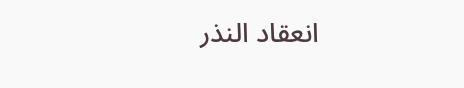انعقاد النذر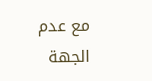مع عدم الجهة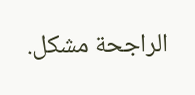الراجحة مشكل.